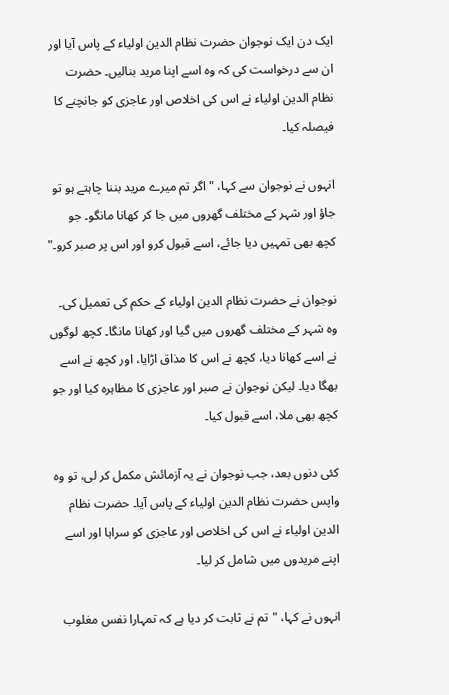ایک دن ایک نوجوان حضرت نظام الدین اولیاء کے پاس آیا اور ان سے درخواست کی کہ وہ اسے اپنا مرید بنالیں۔ حضرت نظام الدین اولیاء نے اس کی اخلاص اور عاجزی کو جانچنے کا فیصلہ کیا۔

انہوں نے نوجوان سے کہا، "اگر تم میرے مرید بننا چاہتے ہو تو جاؤ اور شہر کے مختلف گھروں میں جا کر کھانا مانگو۔ جو کچھ بھی تمہیں دیا جائے، اسے قبول کرو اور اس پر صبر کرو۔"

نوجوان نے حضرت نظام الدین اولیاء کے حکم کی تعمیل کی۔ وہ شہر کے مختلف گھروں میں گیا اور کھانا مانگا۔ کچھ لوگوں نے اسے کھانا دیا، کچھ نے اس کا مذاق اڑایا، اور کچھ نے اسے بھگا دیا۔ لیکن نوجوان نے صبر اور عاجزی کا مظاہرہ کیا اور جو کچھ بھی ملا، اسے قبول کیا۔

کئی دنوں بعد، جب نوجوان نے یہ آزمائش مکمل کر لی، تو وہ واپس حضرت نظام الدین اولیاء کے پاس آیا۔ حضرت نظام الدین اولیاء نے اس کی اخلاص اور عاجزی کو سراہا اور اسے اپنے مریدوں میں شامل کر لیا۔

انہوں نے کہا، "تم نے ثابت کر دیا ہے کہ تمہارا نفس مغلوب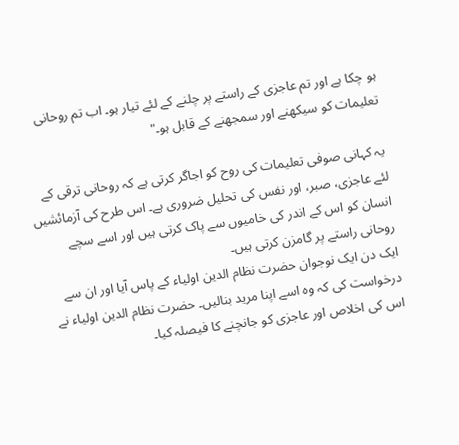ہو چکا ہے اور تم عاجزی کے راستے پر چلنے کے لئے تیار ہو۔ اب تم روحانی تعلیمات کو سیکھنے اور سمجھنے کے قابل ہو۔"

یہ کہانی صوفی تعلیمات کی روح کو اجاگر کرتی ہے کہ روحانی ترقی کے لئے عاجزی، صبر، اور نفس کی تحلیل ضروری ہے۔ اس طرح کی آزمائشیں انسان کو اس کے اندر کی خامیوں سے پاک کرتی ہیں اور اسے سچے روحانی راستے پر گامزن کرتی ہیں۔
ایک دن ایک نوجوان حضرت نظام الدین اولیاء کے پاس آیا اور ان سے درخواست کی کہ وہ اسے اپنا مرید بنالیں۔ حضرت نظام الدین اولیاء نے اس کی اخلاص اور عاجزی کو جانچنے کا فیصلہ کیا۔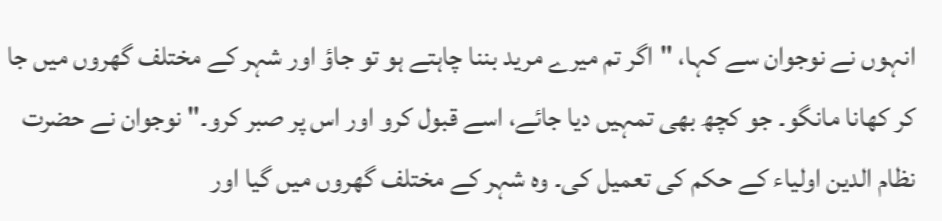انہوں نے نوجوان سے کہا، "اگر تم میرے مرید بننا چاہتے ہو تو جاؤ اور شہر کے مختلف گھروں میں جا کر کھانا مانگو۔ جو کچھ بھی تمہیں دیا جائے، اسے قبول کرو اور اس پر صبر کرو۔" نوجوان نے حضرت نظام الدین اولیاء کے حکم کی تعمیل کی۔ وہ شہر کے مختلف گھروں میں گیا اور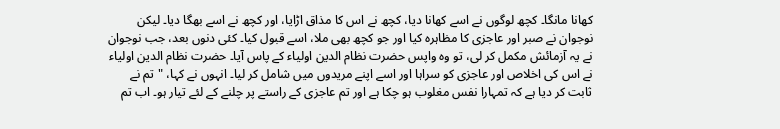کھانا مانگا۔ کچھ لوگوں نے اسے کھانا دیا، کچھ نے اس کا مذاق اڑایا، اور کچھ نے اسے بھگا دیا۔ لیکن نوجوان نے صبر اور عاجزی کا مظاہرہ کیا اور جو کچھ بھی ملا، اسے قبول کیا۔ کئی دنوں بعد، جب نوجوان نے یہ آزمائش مکمل کر لی، تو وہ واپس حضرت نظام الدین اولیاء کے پاس آیا۔ حضرت نظام الدین اولیاء نے اس کی اخلاص اور عاجزی کو سراہا اور اسے اپنے مریدوں میں شامل کر لیا۔ انہوں نے کہا، "تم نے ثابت کر دیا ہے کہ تمہارا نفس مغلوب ہو چکا ہے اور تم عاجزی کے راستے پر چلنے کے لئے تیار ہو۔ اب تم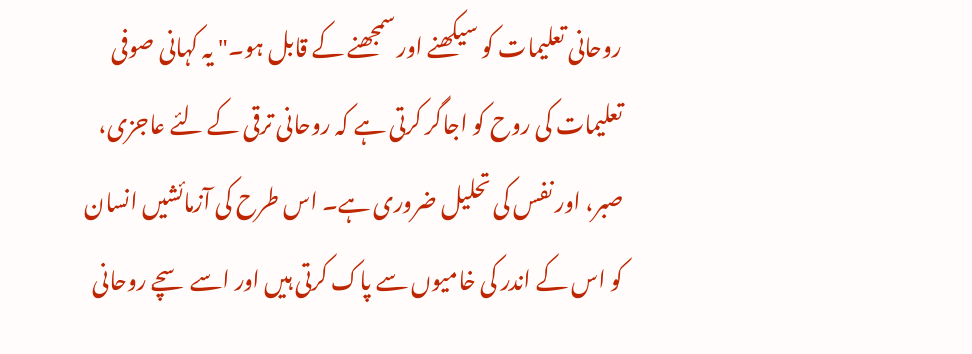روحانی تعلیمات کو سیکھنے اور سمجھنے کے قابل ہو۔" یہ کہانی صوفی تعلیمات کی روح کو اجاگر کرتی ہے کہ روحانی ترقی کے لئے عاجزی، صبر، اور نفس کی تحلیل ضروری ہے۔ اس طرح کی آزمائشیں انسان کو اس کے اندر کی خامیوں سے پاک کرتی ہیں اور اسے سچے روحانی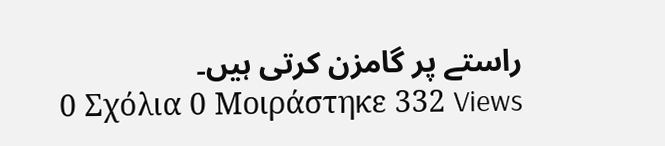راستے پر گامزن کرتی ہیں۔
0 Σχόλια 0 Μοιράστηκε 332 Views